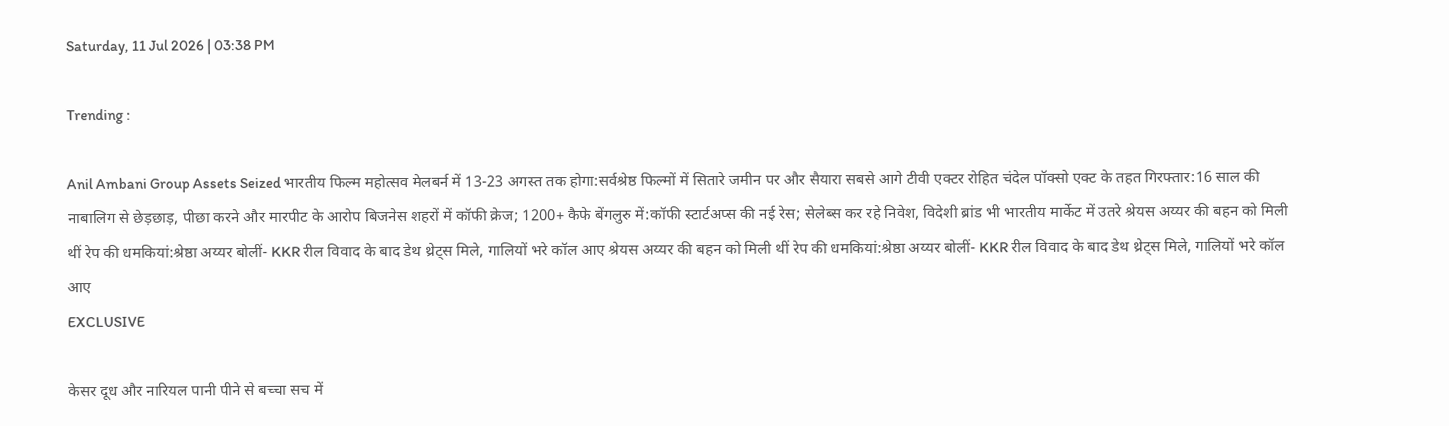Saturday, 11 Jul 2026 | 03:38 PM

Trending :

Anil Ambani Group Assets Seized भारतीय फिल्म महोत्सव मेलबर्न में 13-23 अगस्त तक होगा:सर्वश्रेष्ठ फिल्मों में सितारे जमीन पर और सैयारा सबसे आगे टीवी एक्टर रोहित चंदेल पॉक्सो एक्ट के तहत गिरफ्तार:16 साल की नाबालिग से छेड़छाड़, पीछा करने और मारपीट के आरोप बिजनेस शहरों में कॉफी क्रेज; 1200+ कैफे बेंगलुरु में:कॉफी स्टार्टअप्स की नई रेस; सेलेब्स कर रहे निवेश, विदेशी ब्रांड भी भारतीय मार्केट में उतरे श्रेयस अय्यर की बहन को मिली थीं रेप की धमकियां:श्रेष्ठा अय्यर बोलीं- KKR रील विवाद के बाद डेथ थ्रेट्स मिले, गालियों भरे कॉल आए श्रेयस अय्यर की बहन को मिली थीं रेप की धमकियां:श्रेष्ठा अय्यर बोलीं- KKR रील विवाद के बाद डेथ थ्रेट्स मिले, गालियों भरे कॉल आए
EXCLUSIVE

केसर दूध और नारियल पानी पीने से बच्चा सच में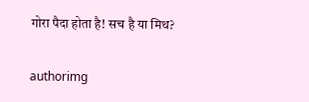गोरा पैदा होता है! सच है या मिथ?

authorimg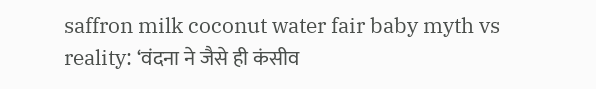saffron milk coconut water fair baby myth vs reality: ‘वंदना ने जैसे ही कंसीव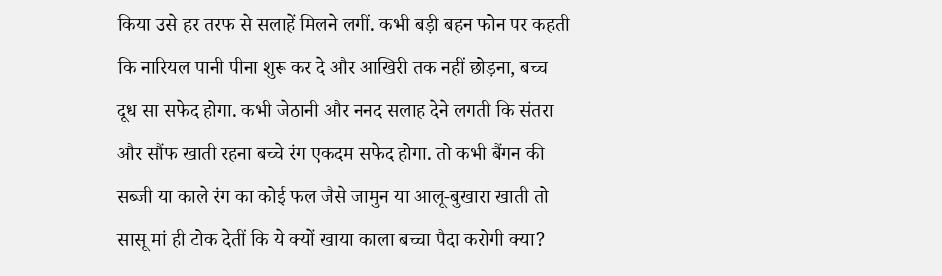किया उसे हर तरफ से सलाहें मिलने लगीं. कभी बड़ी बहन फोन पर कहती कि नारियल पानी पीना शुरू कर दे और आखिरी तक नहीं छोड़ना, बच्च दूध सा सफेद होगा. कभी जेठानी और ननद सलाह देने लगती कि संतरा और सौंफ खाती रहना बच्चे रंग एकदम सफेद होगा. तो कभी बैंगन की सब्जी या काले रंग का कोई फल जैसे जामुन या आलू-बुखारा खाती तो सासू मां ही टोक देतीं कि ये क्यों खाया काला बच्चा पैदा करोगी क्या?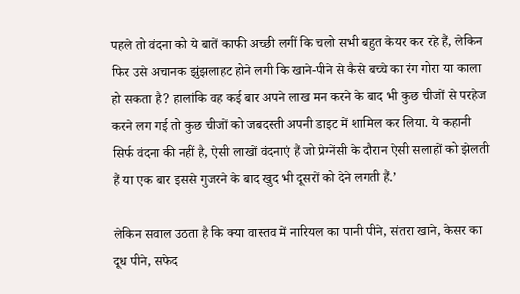पहले तो वंदना को ये बातें काफी अच्छी लगीं कि चलो सभी बहुत केयर कर रहे हैं, लेकिन फिर उसे अचानक झुंझलाहट होने लगी कि खाने-पीने से कैसे बच्चे का रंग गोरा या काला हो सकता है? हालांकि वह कई बार अपने लाख मन करने के बाद भी कुछ चीजों से परहेज करने लग गई तो कुछ चीजों को जबदस्ती अपनी डाइट में शामिल कर लिया. ये कहानी सिर्फ वंदना की नहीं है, ऐसी लाखों वंदनाएं हैं जो प्रेग्नेंसी के दौरान ऐसी सलाहों को झेलती हैं या एक बार इससे गुजरने के बाद खुद भी दूसरों को देने लगती हैं.’

लेकिन सवाल उठता है कि क्या वास्तव में नारियल का पानी पीने, संतरा खाने, केसर का दूध पीने, सफेद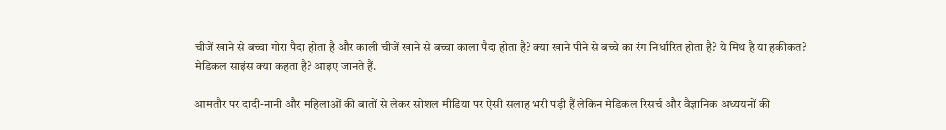चीजें खाने से बच्चा गोरा पैदा होता है और काली चीजें खाने से बच्चा काला पैदा होता है? क्या खाने पीने से बच्चे का रंग निर्धारित होता है? ये मिथ है या हकीकत? मेडिकल साइंस क्या कहता है? आइए जानते हैं.

आमतौर पर दादी-नानी और महिलाओं की बातों से लेकर सोशल मीडिया पर ऐसी सलाह भरी पड़ी हैं लेकिन मेडिकल रिसर्च और वैज्ञानिक अध्ययनों की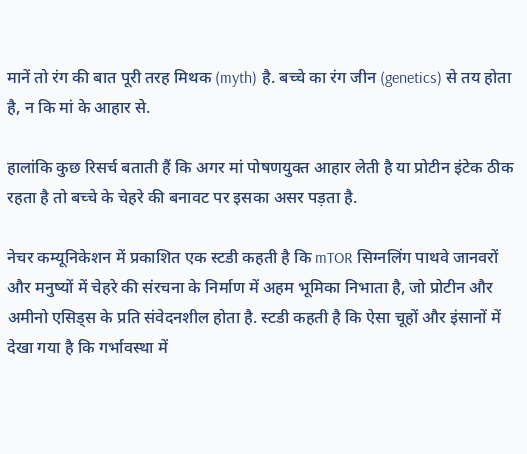मानें तो रंग की बात पूरी तरह मिथक (myth) है. बच्चे का रंग जीन (genetics) से तय होता है, न कि मां के आहार से.

हालांकि कुछ रिसर्च बताती हैं कि अगर मां पोषणयुक्त आहार लेती है या प्रोटीन इंटेक ठीक रहता है तो बच्चे के चेहरे की बनावट पर इसका असर पड़ता है.

नेचर कम्यूनिकेशन में प्रकाशित एक स्टडी कहती है कि mTOR सिग्नलिंग पाथवे जानवरों और मनुष्यों में चेहरे की संरचना के निर्माण में अहम भूमिका निभाता है, जो प्रोटीन और अमीनो एसिड्स के प्रति संवेदनशील होता है. स्टडी कहती है कि ऐसा चूहों और इंसानों में देखा गया है कि गर्भावस्था में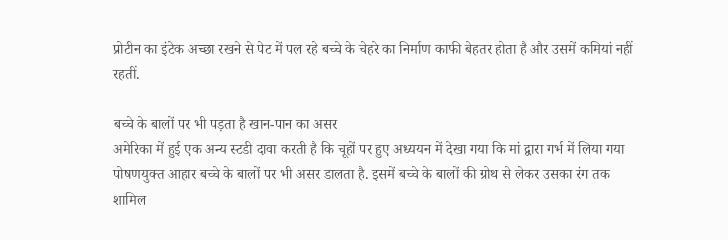प्रोटीन का इंटेक अच्छा रखने से पेट में पल रहे बच्चे के चेहरे का निर्माण काफी बेहतर होता है और उसमें कमियां नहीं रहतीं.

बच्चे के बालों पर भी पड़ता है खान-पान का असर
अमेरिका में हुई एक अन्य स्टडी दावा करती है कि चूहों पर हुए अध्ययन में देखा गया कि मां द्वारा गर्भ में लिया गया पोषणयुक्त आहार बच्चे के बालों पर भी असर डालता है. इसमें बच्चे के बालों की ग्रोथ से लेकर उसका रंग तक शामिल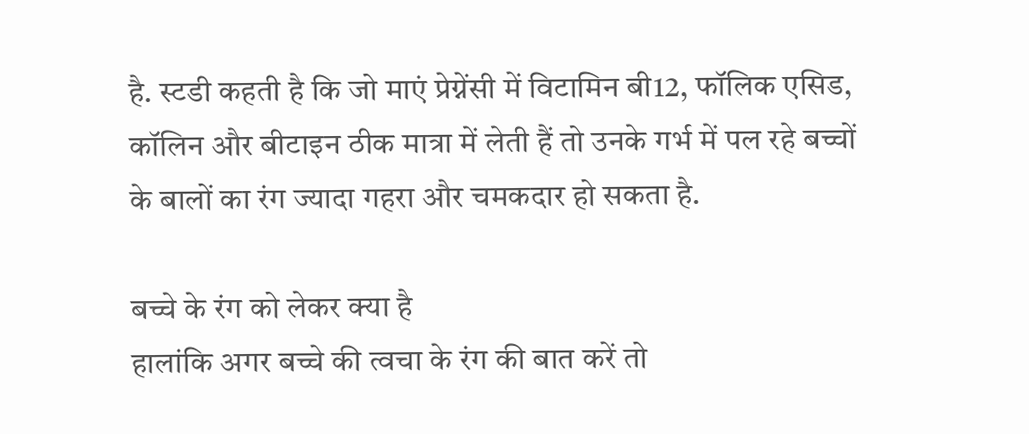है. स्टडी कहती है कि जो माएं प्रेग्नेंसी में विटामिन बी12, फॉलिक एसिड, कॉलिन और बीटाइन ठीक मात्रा में लेती हैं तो उनके गर्भ में पल रहे बच्चों के बालों का रंग ज्यादा गहरा और चमकदार हो सकता है.

बच्चे के रंग को लेकर क्या है
हालांकि अगर बच्चे की त्वचा के रंग की बात करें तो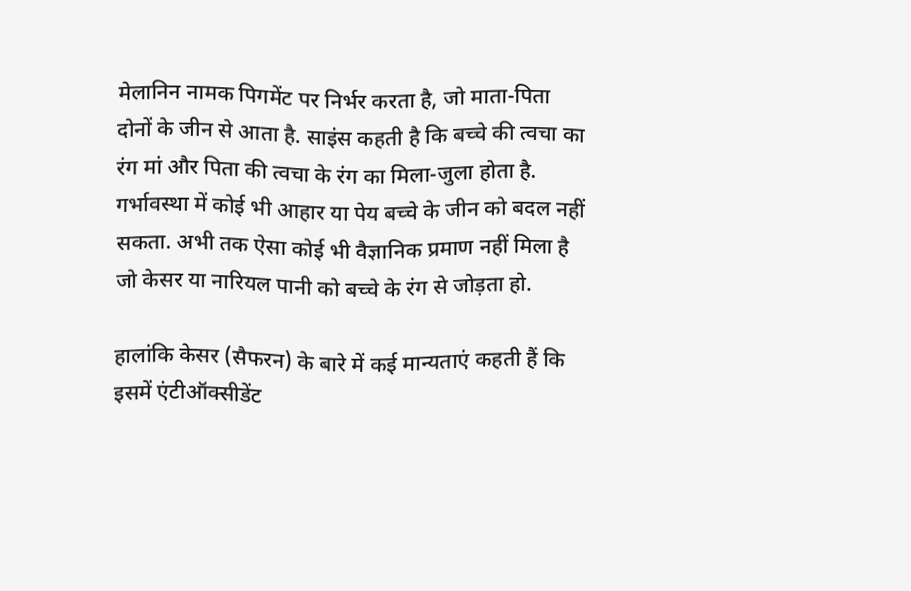मेलानिन नामक पिगमेंट पर निर्भर करता है, जो माता-पिता दोनों के जीन से आता है. साइंस कहती है कि बच्चे की त्वचा का रंग मां और पिता की त्वचा के रंग का मिला-जुला होता है. गर्भावस्था में कोई भी आहार या पेय बच्चे के जीन को बदल नहीं सकता. अभी तक ऐसा कोई भी वैज्ञानिक प्रमाण नहीं मिला है जो केसर या नारियल पानी को बच्चे के रंग से जोड़ता हो.

हालांकि केसर (सैफरन) के बारे में कई मान्यताएं कहती हैं कि इसमें एंटीऑक्सीडेंट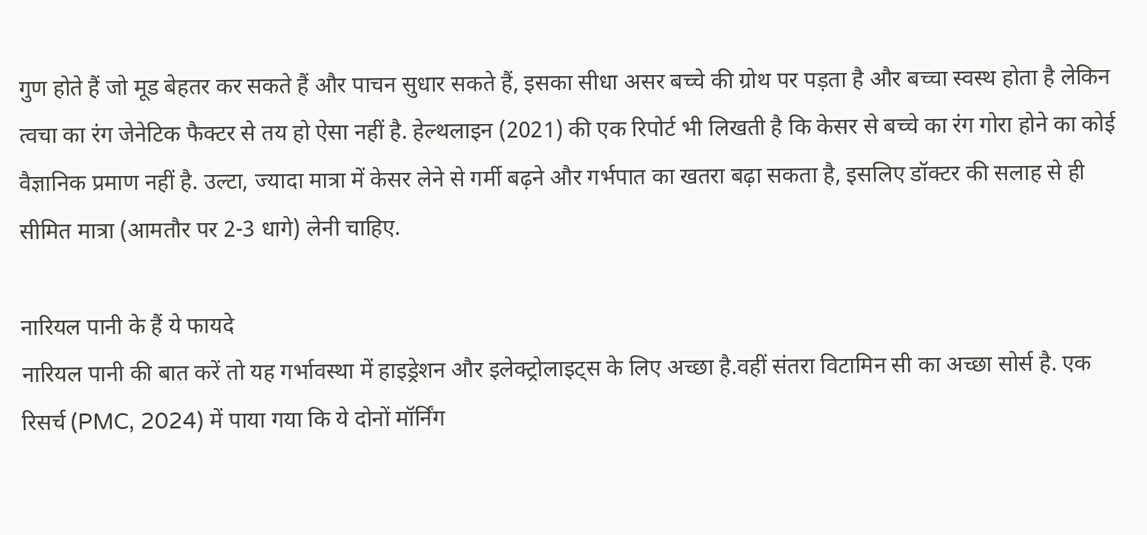गुण होते हैं जो मूड बेहतर कर सकते हैं और पाचन सुधार सकते हैं, इसका सीधा असर बच्चे की ग्रोथ पर पड़ता है और बच्चा स्वस्थ होता है लेकिन त्वचा का रंग जेनेटिक फैक्टर से तय हो ऐसा नहीं है. हेल्थलाइन (2021) की एक रिपोर्ट भी लिखती है कि केसर से बच्चे का रंग गोरा होने का कोई वैज्ञानिक प्रमाण नहीं है. उल्टा, ज्यादा मात्रा में केसर लेने से गर्मी बढ़ने और गर्भपात का खतरा बढ़ा सकता है, इसलिए डॉक्टर की सलाह से ही सीमित मात्रा (आमतौर पर 2-3 धागे) लेनी चाहिए.

नारियल पानी के हैं ये फायदे
नारियल पानी की बात करें तो यह गर्भावस्था में हाइड्रेशन और इलेक्ट्रोलाइट्स के लिए अच्छा है.वहीं संतरा विटामिन सी का अच्छा सोर्स है. एक रिसर्च (PMC, 2024) में पाया गया कि ये दोनों मॉर्निंग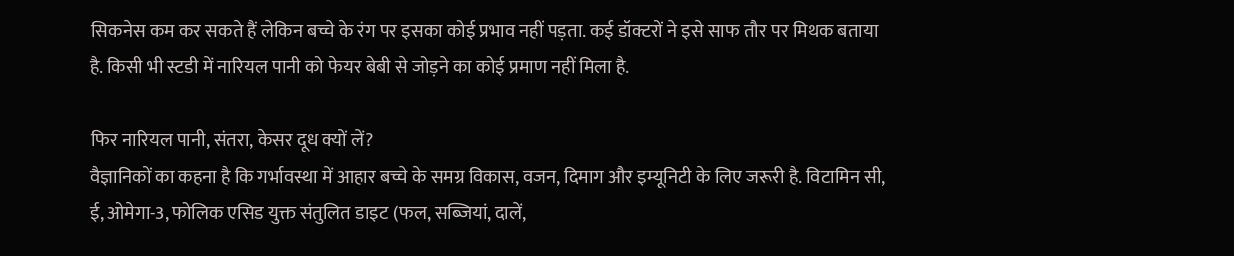सिकनेस कम कर सकते हैं लेकिन बच्चे के रंग पर इसका कोई प्रभाव नहीं पड़ता. कई डॉक्टरों ने इसे साफ तौर पर मिथक बताया है. किसी भी स्टडी में नारियल पानी को फेयर बेबी से जोड़ने का कोई प्रमाण नहीं मिला है.

फिर नारियल पानी, संतरा, केसर दूध क्यों लें?
वैज्ञानिकों का कहना है कि गर्भावस्था में आहार बच्चे के समग्र विकास, वजन, दिमाग और इम्यूनिटी के लिए जरूरी है. विटामिन सी, ई, ओमेगा-3, फोलिक एसिड युक्त संतुलित डाइट (फल, सब्जियां, दालें,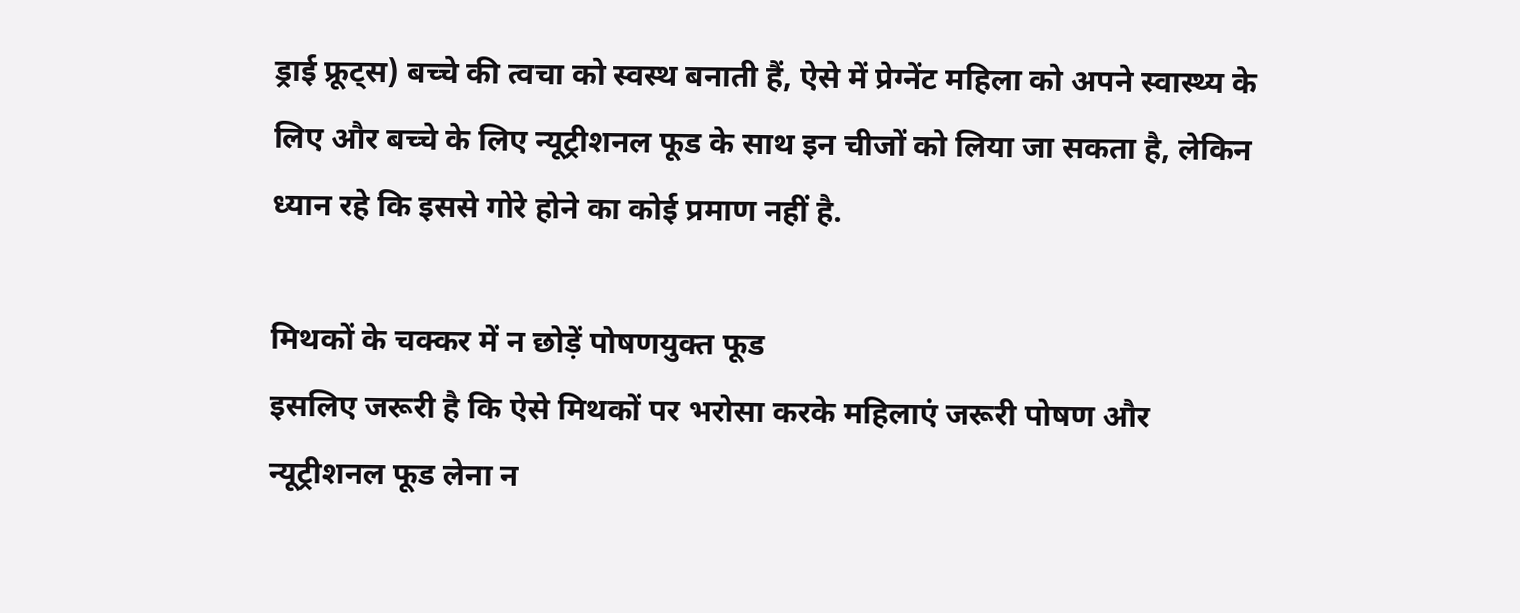ड्राई फ्रूट्स) बच्चे की त्वचा को स्वस्थ बनाती हैं, ऐसे में प्रेग्नेंट महिला को अपने स्वास्थ्य के लिए और बच्चे के लिए न्यूट्रीशनल फूड के साथ इन चीजों को लिया जा सकता है, लेकिन ध्यान रहे कि इससे गोरे होने का कोई प्रमाण नहीं है.

मिथकों के चक्कर में न छोड़ें पोषणयुक्त फूड
इसलिए जरूरी है कि ऐसे मिथकों पर भरोसा करके महिलाएं जरूरी पोषण और न्यूट्रीशनल फूड लेना न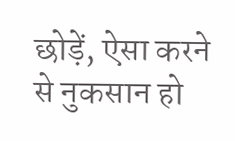छोड़ें, ऐसा करने से नुकसान हो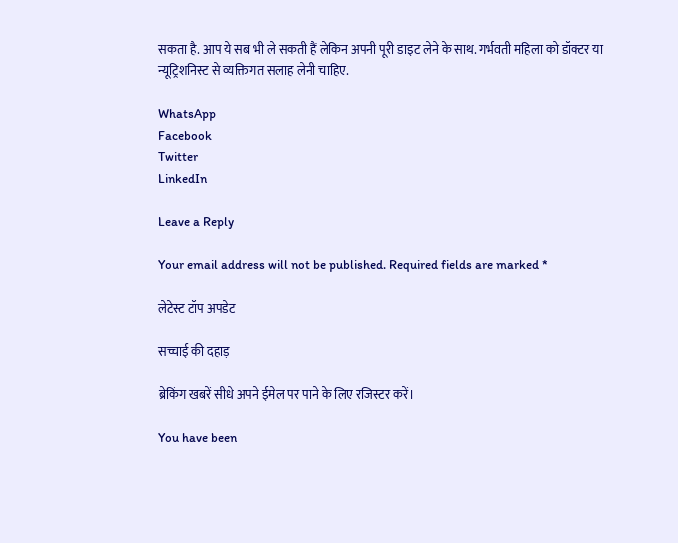सकता है. आप ये सब भी ले सकती हैं लेकिन अपनी पूरी डाइट लेने के साथ. गर्भवती महिला को डॉक्टर या न्यूट्रिशनिस्ट से व्यक्तिगत सलाह लेनी चाहिए.

WhatsApp
Facebook
Twitter
LinkedIn

Leave a Reply

Your email address will not be published. Required fields are marked *

लेटेस्ट टॉप अपडेट

सच्चाई की दहाड़

ब्रेकिंग खबरें सीधे अपने ईमेल पर पाने के लिए रजिस्टर करें।

You have been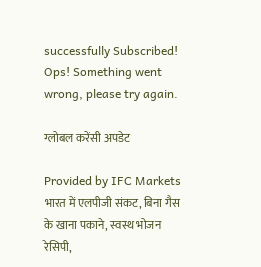successfully Subscribed! Ops! Something went wrong, please try again.

ग्लोबल करेंसी अपडेट

Provided by IFC Markets
भारत में एलपीजी संकट, बिना गैस के खाना पकाने, स्वस्थ भोजन रेसिपी,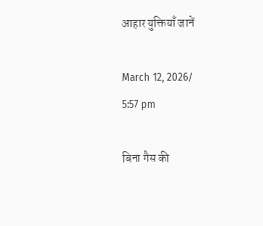आहार युक्तियाँ जानें

March 12, 2026/
5:57 pm

बिना गैस की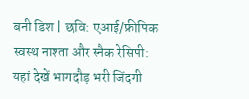बनी डिश | छवि: एआई/फ्रीपिक स्वस्थ नाश्ता और स्नैक रेसिपी: यहां देखें भागदौड़ भरी जिंदगी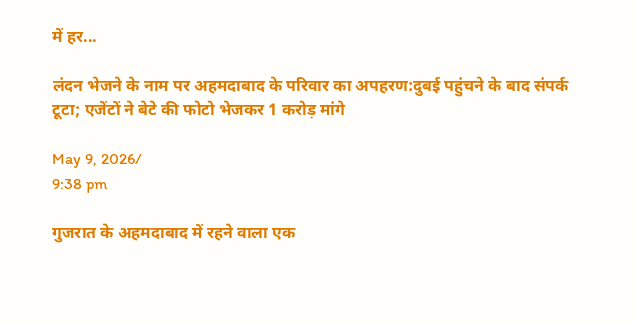में हर...

लंदन भेजने के नाम पर अहमदाबाद के परिवार का अपहरण:दुबई पहुंचने के बाद संपर्क टूटा; एजेंटों ने बेटे की फोटो भेजकर 1 करोड़ मांगे

May 9, 2026/
9:38 pm

गुजरात के अहमदाबाद में रहने वाला एक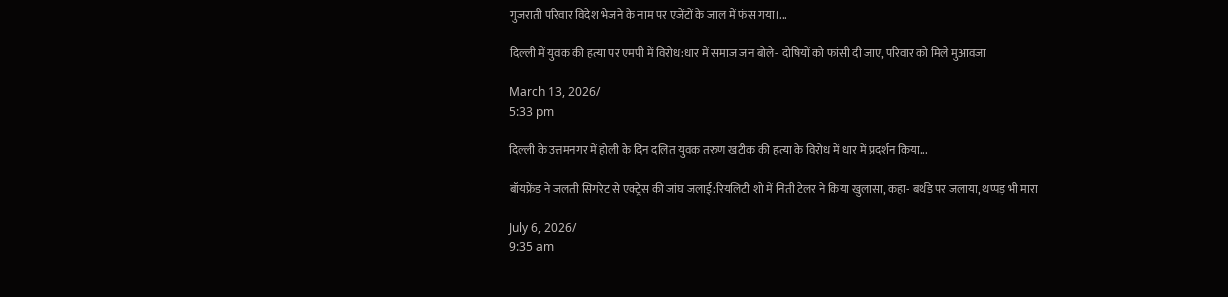गुजराती परिवार विदेश भेजने के नाम पर एजेंटों के जाल में फंस गया।...

दिल्ली में युवक की हत्या पर एमपी में विरोध:धार में समाज जन बोले- दोषियों को फांसी दी जाए, परिवार को मिले मुआवजा

March 13, 2026/
5:33 pm

दिल्ली के उत्तमनगर में होली के दिन दलित युवक तरुण खटीक की हत्या के विरोध में धार में प्रदर्शन किया...

बॉयफ्रेंड ने जलती सिगरेट से एक्ट्रेस की जांघ जलाई:रियलिटी शो में निती टेलर ने किया खुलासा, कहा- बर्थडे पर जलाया, थप्पड़ भी मारा

July 6, 2026/
9:35 am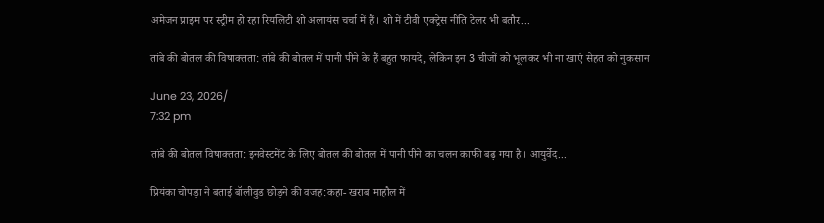अमेजन प्राइम पर स्ट्रीम हो रहा रियलिटी शो अलायंस चर्चा में हैं। शो में टीवी एक्ट्रेस नीति टेलर भी बतौर...

तांबे की बोतल की विषाक्तता: तांबे की बोतल में पानी पीने के हैं बहुत फायदे, लेकिन इन 3 चीजों को भूलकर भी ना खाएं सेहत को नुकसान

June 23, 2026/
7:32 pm

तांबे की बोतल विषाक्तता: इनवेस्टमेंट के लिए बोतल की बोतल में पानी पीने का चलन काफी बढ़ गया है। आयुर्वेद...

प्रियंका चोपड़ा ने बताई बॉलीवुड छोड़ने की वजह:कहा- खराब माहौल में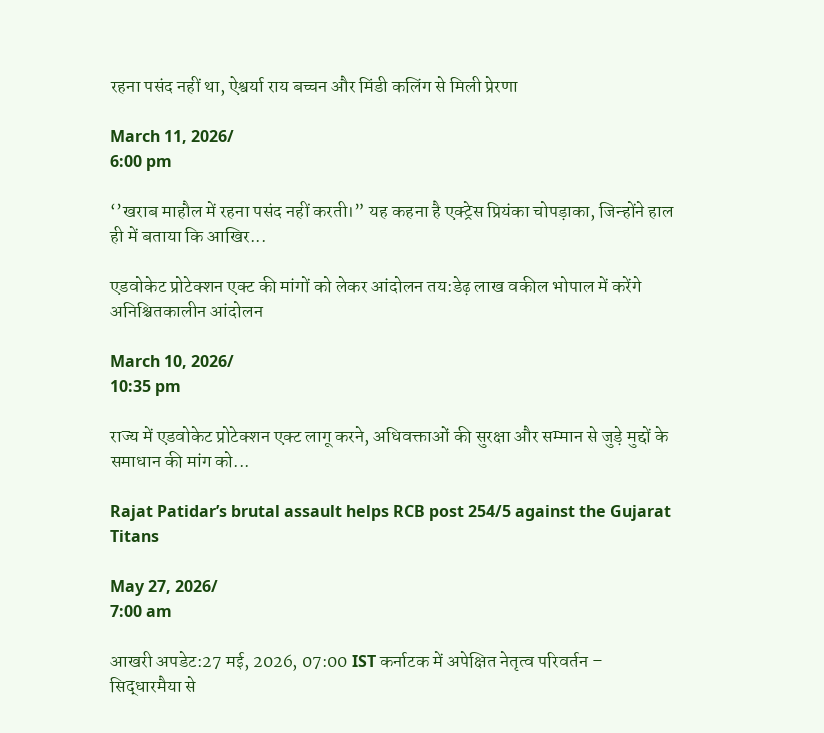रहना पसंद नहीं था, ऐश्वर्या राय बच्चन और मिंडी कलिंग से मिली प्रेरणा

March 11, 2026/
6:00 pm

‘’खराब माहौल में रहना पसंद नहीं करती।” यह कहना है एक्ट्रेस प्रियंका चोपड़ाका, जिन्होंने हाल ही में बताया कि आखिर...

एडवोकेट प्रोटेक्शन एक्ट की मांगों को लेकर आंदोलन तय:डेढ़ लाख वकील भोपाल में करेंगे अनिश्चितकालीन आंदोलन

March 10, 2026/
10:35 pm

राज्य में एडवोकेट प्रोटेक्शन एक्ट लागू करने, अधिवक्ताओं की सुरक्षा और सम्मान से जुड़े मुद्दों के समाधान की मांग को...

Rajat Patidar’s brutal assault helps RCB post 254/5 against the Gujarat Titans

May 27, 2026/
7:00 am

आखरी अपडेट:27 मई, 2026, 07:00 IST कर्नाटक में अपेक्षित नेतृत्व परिवर्तन – सिद्धारमैया से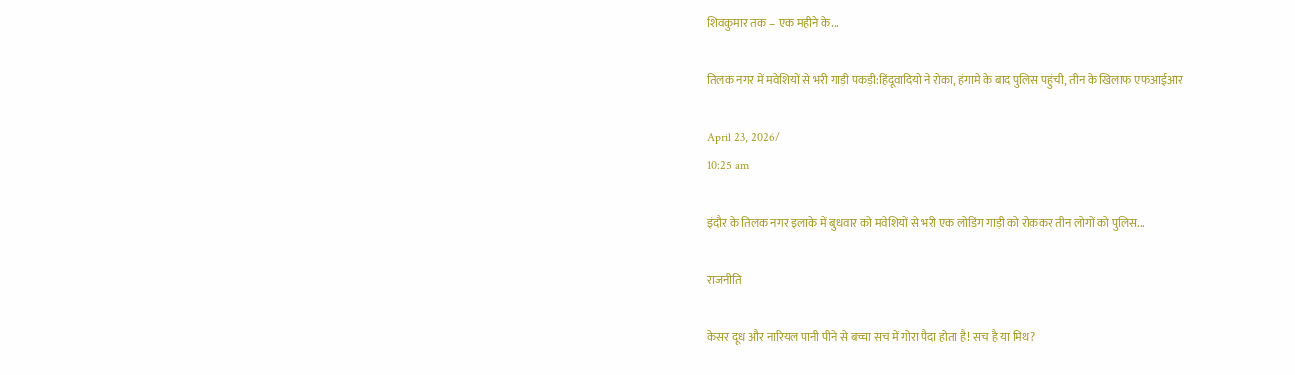शिवकुमार तक – एक महीने के...

तिलक नगर में मवेशियों से भरी गाड़ी पकड़ी:हिंदूवादियो ने रोका, हंगामे के बाद पुलिस पहुंची, तीन के खिलाफ एफआईआर

April 23, 2026/
10:25 am

इंदौर के तिलक नगर इलाके में बुधवार को मवेशियों से भरी एक लोडिंग गाड़ी को रोककर तीन लोगों को पुलिस...

राजनीति

केसर दूध और नारियल पानी पीने से बच्चा सच में गोरा पैदा होता है! सच है या मिथ?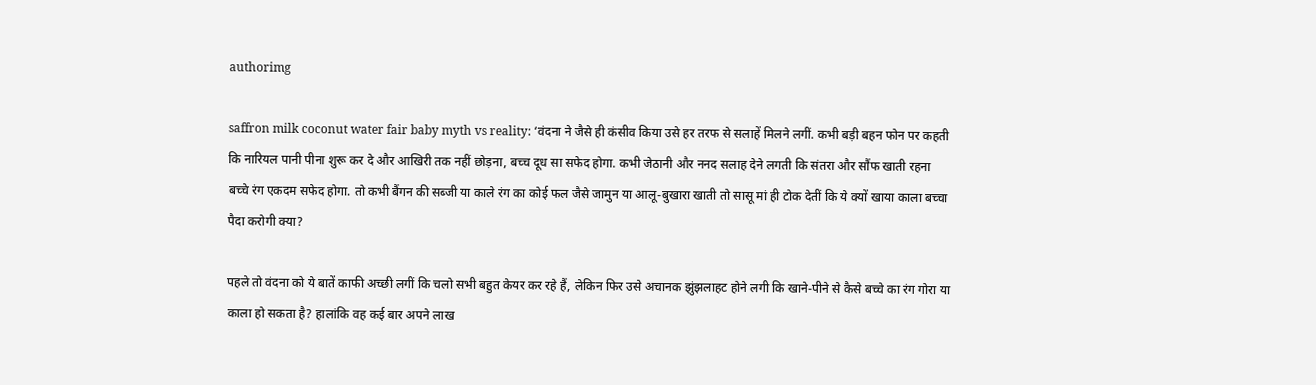authorimg

saffron milk coconut water fair baby myth vs reality: ‘वंदना ने जैसे ही कंसीव किया उसे हर तरफ से सलाहें मिलने लगीं. कभी बड़ी बहन फोन पर कहती कि नारियल पानी पीना शुरू कर दे और आखिरी तक नहीं छोड़ना, बच्च दूध सा सफेद होगा. कभी जेठानी और ननद सलाह देने लगती कि संतरा और सौंफ खाती रहना बच्चे रंग एकदम सफेद होगा. तो कभी बैंगन की सब्जी या काले रंग का कोई फल जैसे जामुन या आलू-बुखारा खाती तो सासू मां ही टोक देतीं कि ये क्यों खाया काला बच्चा पैदा करोगी क्या?

पहले तो वंदना को ये बातें काफी अच्छी लगीं कि चलो सभी बहुत केयर कर रहे हैं, लेकिन फिर उसे अचानक झुंझलाहट होने लगी कि खाने-पीने से कैसे बच्चे का रंग गोरा या काला हो सकता है? हालांकि वह कई बार अपने लाख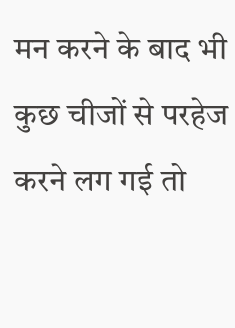मन करने के बाद भी कुछ चीजों से परहेज करने लग गई तो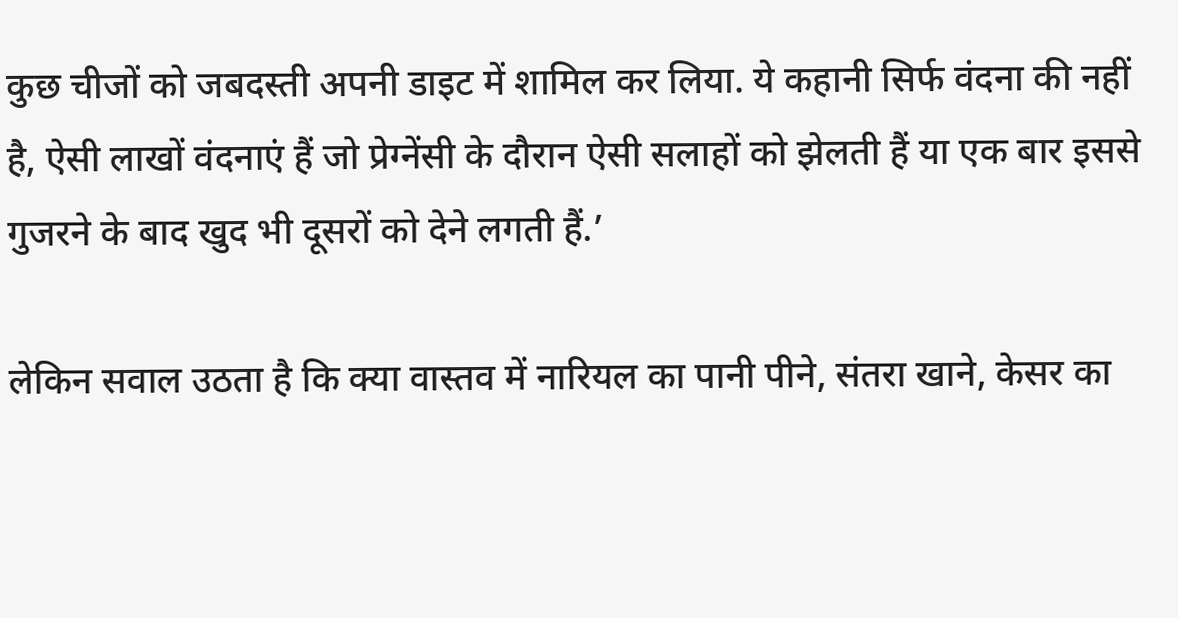कुछ चीजों को जबदस्ती अपनी डाइट में शामिल कर लिया. ये कहानी सिर्फ वंदना की नहीं है, ऐसी लाखों वंदनाएं हैं जो प्रेग्नेंसी के दौरान ऐसी सलाहों को झेलती हैं या एक बार इससे गुजरने के बाद खुद भी दूसरों को देने लगती हैं.’

लेकिन सवाल उठता है कि क्या वास्तव में नारियल का पानी पीने, संतरा खाने, केसर का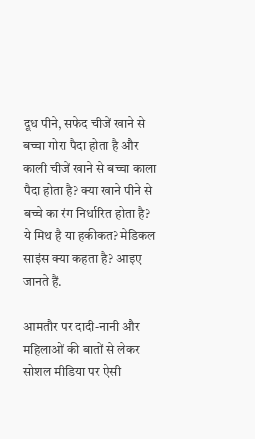दूध पीने, सफेद चीजें खाने से बच्चा गोरा पैदा होता है और काली चीजें खाने से बच्चा काला पैदा होता है? क्या खाने पीने से बच्चे का रंग निर्धारित होता है? ये मिथ है या हकीकत? मेडिकल साइंस क्या कहता है? आइए जानते हैं.

आमतौर पर दादी-नानी और महिलाओं की बातों से लेकर सोशल मीडिया पर ऐसी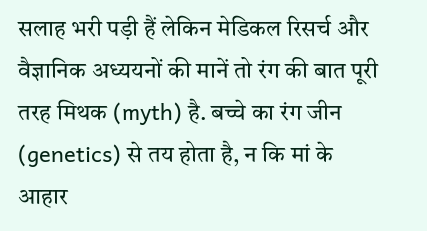सलाह भरी पड़ी हैं लेकिन मेडिकल रिसर्च और वैज्ञानिक अध्ययनों की मानें तो रंग की बात पूरी तरह मिथक (myth) है. बच्चे का रंग जीन (genetics) से तय होता है, न कि मां के आहार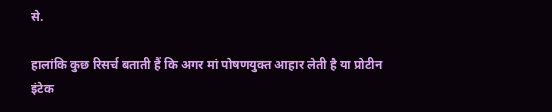से.

हालांकि कुछ रिसर्च बताती हैं कि अगर मां पोषणयुक्त आहार लेती है या प्रोटीन इंटेक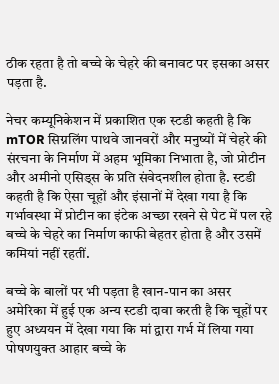ठीक रहता है तो बच्चे के चेहरे की बनावट पर इसका असर पड़ता है.

नेचर कम्यूनिकेशन में प्रकाशित एक स्टडी कहती है कि mTOR सिग्नलिंग पाथवे जानवरों और मनुष्यों में चेहरे की संरचना के निर्माण में अहम भूमिका निभाता है, जो प्रोटीन और अमीनो एसिड्स के प्रति संवेदनशील होता है. स्टडी कहती है कि ऐसा चूहों और इंसानों में देखा गया है कि गर्भावस्था में प्रोटीन का इंटेक अच्छा रखने से पेट में पल रहे बच्चे के चेहरे का निर्माण काफी बेहतर होता है और उसमें कमियां नहीं रहतीं.

बच्चे के बालों पर भी पड़ता है खान-पान का असर
अमेरिका में हुई एक अन्य स्टडी दावा करती है कि चूहों पर हुए अध्ययन में देखा गया कि मां द्वारा गर्भ में लिया गया पोषणयुक्त आहार बच्चे के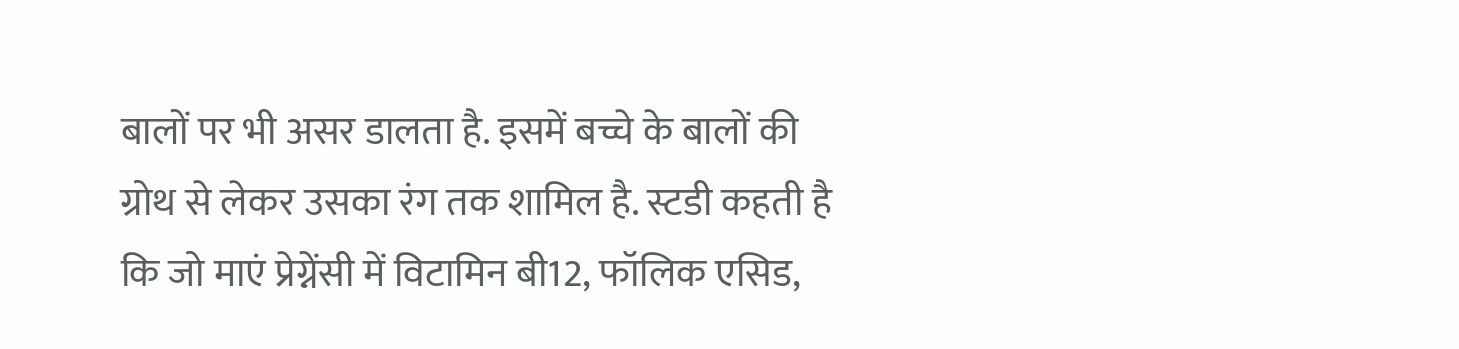बालों पर भी असर डालता है. इसमें बच्चे के बालों की ग्रोथ से लेकर उसका रंग तक शामिल है. स्टडी कहती है कि जो माएं प्रेग्नेंसी में विटामिन बी12, फॉलिक एसिड,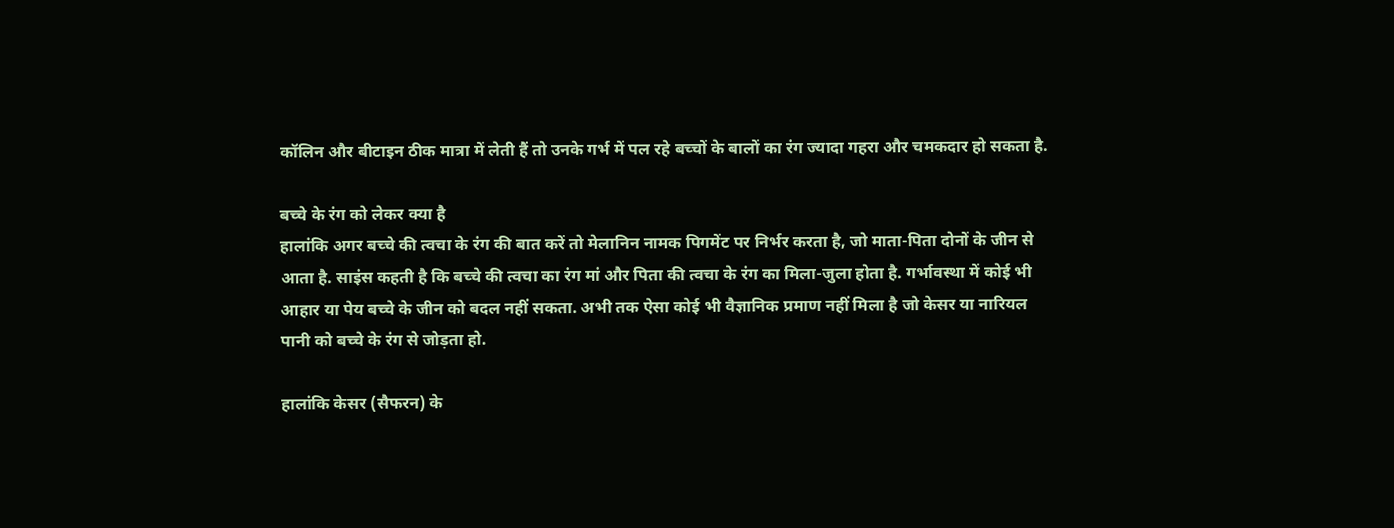कॉलिन और बीटाइन ठीक मात्रा में लेती हैं तो उनके गर्भ में पल रहे बच्चों के बालों का रंग ज्यादा गहरा और चमकदार हो सकता है.

बच्चे के रंग को लेकर क्या है
हालांकि अगर बच्चे की त्वचा के रंग की बात करें तो मेलानिन नामक पिगमेंट पर निर्भर करता है, जो माता-पिता दोनों के जीन से आता है. साइंस कहती है कि बच्चे की त्वचा का रंग मां और पिता की त्वचा के रंग का मिला-जुला होता है. गर्भावस्था में कोई भी आहार या पेय बच्चे के जीन को बदल नहीं सकता. अभी तक ऐसा कोई भी वैज्ञानिक प्रमाण नहीं मिला है जो केसर या नारियल पानी को बच्चे के रंग से जोड़ता हो.

हालांकि केसर (सैफरन) के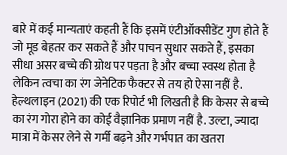बारे में कई मान्यताएं कहती हैं कि इसमें एंटीऑक्सीडेंट गुण होते हैं जो मूड बेहतर कर सकते हैं और पाचन सुधार सकते हैं, इसका सीधा असर बच्चे की ग्रोथ पर पड़ता है और बच्चा स्वस्थ होता है लेकिन त्वचा का रंग जेनेटिक फैक्टर से तय हो ऐसा नहीं है. हेल्थलाइन (2021) की एक रिपोर्ट भी लिखती है कि केसर से बच्चे का रंग गोरा होने का कोई वैज्ञानिक प्रमाण नहीं है. उल्टा, ज्यादा मात्रा में केसर लेने से गर्मी बढ़ने और गर्भपात का खतरा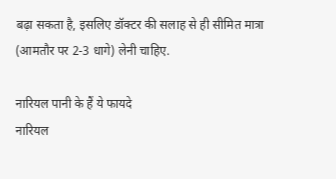बढ़ा सकता है, इसलिए डॉक्टर की सलाह से ही सीमित मात्रा (आमतौर पर 2-3 धागे) लेनी चाहिए.

नारियल पानी के हैं ये फायदे
नारियल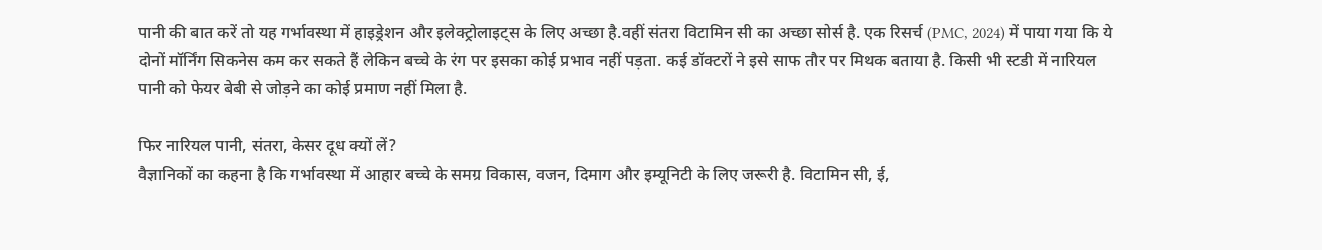पानी की बात करें तो यह गर्भावस्था में हाइड्रेशन और इलेक्ट्रोलाइट्स के लिए अच्छा है.वहीं संतरा विटामिन सी का अच्छा सोर्स है. एक रिसर्च (PMC, 2024) में पाया गया कि ये दोनों मॉर्निंग सिकनेस कम कर सकते हैं लेकिन बच्चे के रंग पर इसका कोई प्रभाव नहीं पड़ता. कई डॉक्टरों ने इसे साफ तौर पर मिथक बताया है. किसी भी स्टडी में नारियल पानी को फेयर बेबी से जोड़ने का कोई प्रमाण नहीं मिला है.

फिर नारियल पानी, संतरा, केसर दूध क्यों लें?
वैज्ञानिकों का कहना है कि गर्भावस्था में आहार बच्चे के समग्र विकास, वजन, दिमाग और इम्यूनिटी के लिए जरूरी है. विटामिन सी, ई,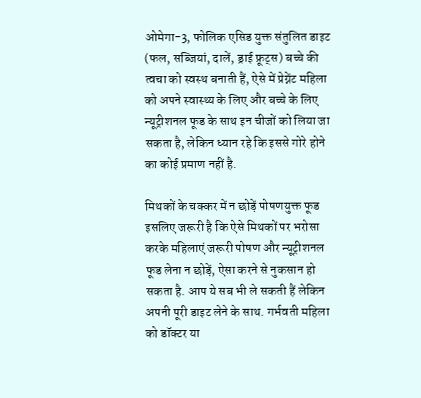ओमेगा-3, फोलिक एसिड युक्त संतुलित डाइट (फल, सब्जियां, दालें, ड्राई फ्रूट्स) बच्चे की त्वचा को स्वस्थ बनाती हैं, ऐसे में प्रेग्नेंट महिला को अपने स्वास्थ्य के लिए और बच्चे के लिए न्यूट्रीशनल फूड के साथ इन चीजों को लिया जा सकता है, लेकिन ध्यान रहे कि इससे गोरे होने का कोई प्रमाण नहीं है.

मिथकों के चक्कर में न छोड़ें पोषणयुक्त फूड
इसलिए जरूरी है कि ऐसे मिथकों पर भरोसा करके महिलाएं जरूरी पोषण और न्यूट्रीशनल फूड लेना न छोड़ें, ऐसा करने से नुकसान हो सकता है. आप ये सब भी ले सकती हैं लेकिन अपनी पूरी डाइट लेने के साथ. गर्भवती महिला को डॉक्टर या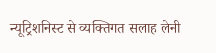न्यूट्रिशनिस्ट से व्यक्तिगत सलाह लेनी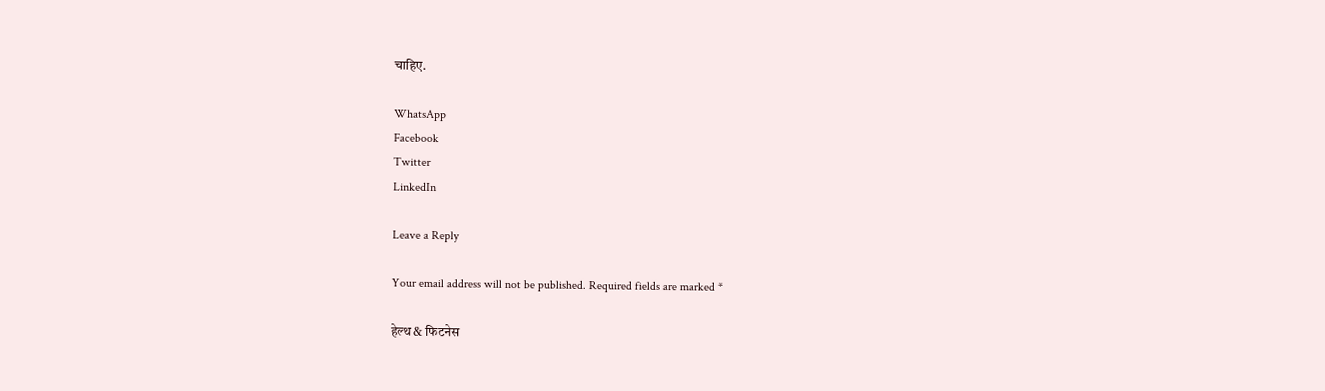चाहिए.

WhatsApp
Facebook
Twitter
LinkedIn

Leave a Reply

Your email address will not be published. Required fields are marked *

हेल्थ & फिटनेस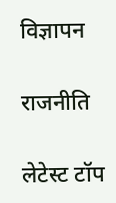विज्ञापन

राजनीति

लेटेस्ट टॉप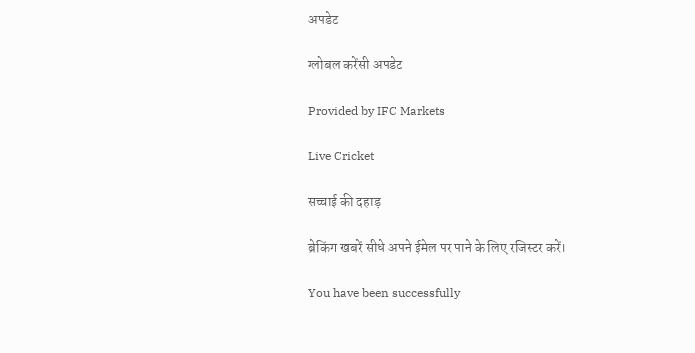अपडेट

ग्लोबल करेंसी अपडेट

Provided by IFC Markets

Live Cricket

सच्चाई की दहाड़

ब्रेकिंग खबरें सीधे अपने ईमेल पर पाने के लिए रजिस्टर करें।

You have been successfully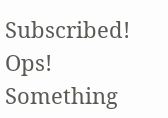Subscribed! Ops! Something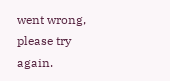went wrong, please try again.